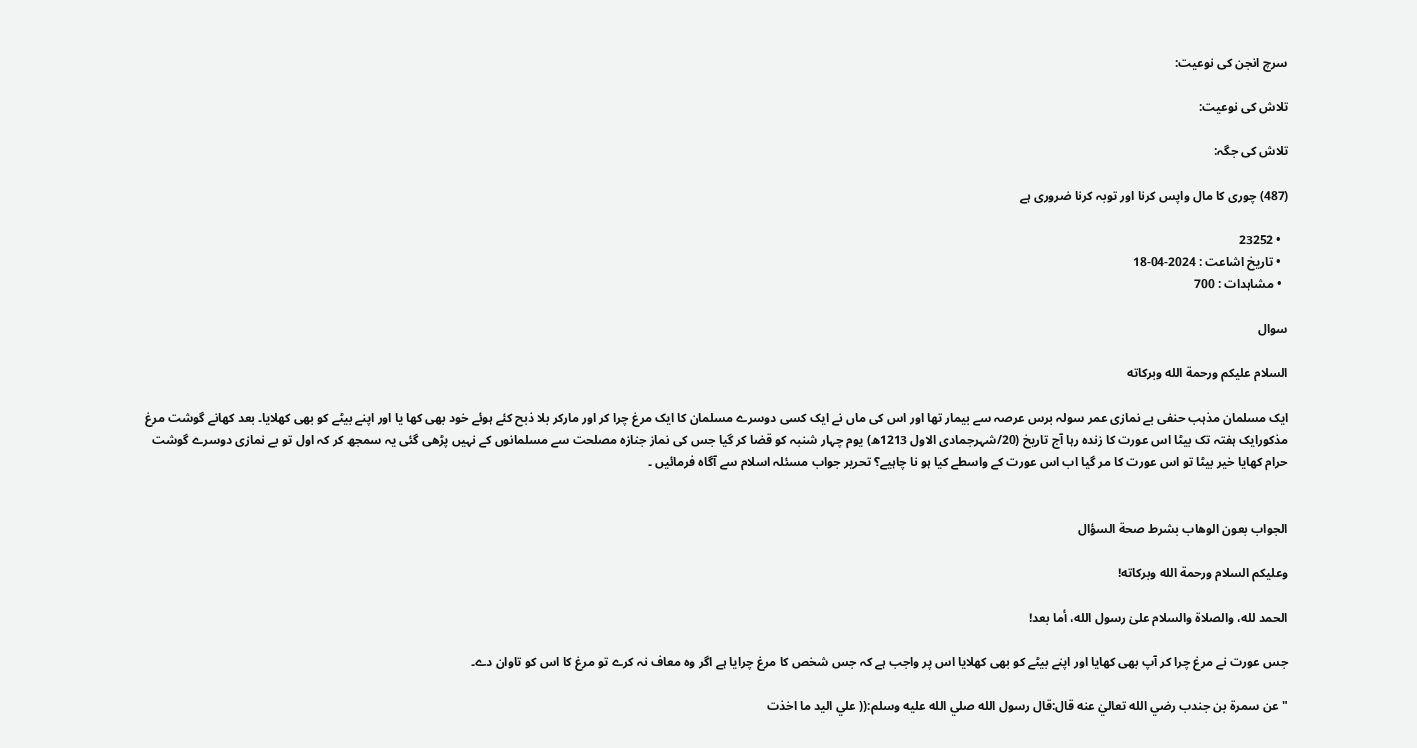سرچ انجن کی نوعیت:

تلاش کی نوعیت:

تلاش کی جگہ:

(487) چوری کا مال واپس کرنا اور توبہ کرنا ضروری ہے

  • 23252
  • تاریخ اشاعت : 2024-04-18
  • مشاہدات : 700

سوال

السلام عليكم ورحمة الله وبركاته

ایک مسلمان مذہب حنفی بے نمازی عمر سولہ برس عرصہ سے بیمار تھا اور اس کی ماں نے ایک کسی دوسرے مسلمان کا ایک مرغ چرا کر اور مارکر بلا ذبح کئے ہوئے خود بھی کھا یا اور اپنے بیٹے کو بھی کھلایا۔ بعد کھانے گوشت مرغ مذکورایک ہفتہ تک بیٹا اس عورت کا زندہ رہا آج تاریخ (20/شہرجمادی الاول 1213ھ) یوم چہار شنبہ کو قضا کر گیا جس کی نماز جنازہ مصلحت سے مسلمانوں کے نہیں پڑھی گئی یہ سمجھ کر کہ اول تو بے نمازی دوسرے گوشت حرام کھایا خیر بیٹا تو اس عورت کا مر گیا اب اس عورت کے واسطے کیا ہو نا چاہیے؟ تحریر جواب مسئلہ اسلام سے آگاہ فرمائیں ۔


الجواب بعون الوهاب بشرط صحة السؤال

وعلیکم السلام ورحمة الله وبرکاته!

الحمد لله، والصلاة والسلام علىٰ رسول الله، أما بعد!

جس عورت نے مرغ چرا کر آپ بھی کھایا اور اپنے بیٹے کو بھی کھلایا اس پر واجب ہے کہ جس شخص کا مرغ چرایا ہے اگر وہ معاف نہ کرے تو مرغ کا اس کو تاوان دے۔

"عن سمرة بن جندب رضي الله تعاليٰ عنه قال:قال رسول الله صلي الله عليه وسلم:(( علي اليد ما اخذت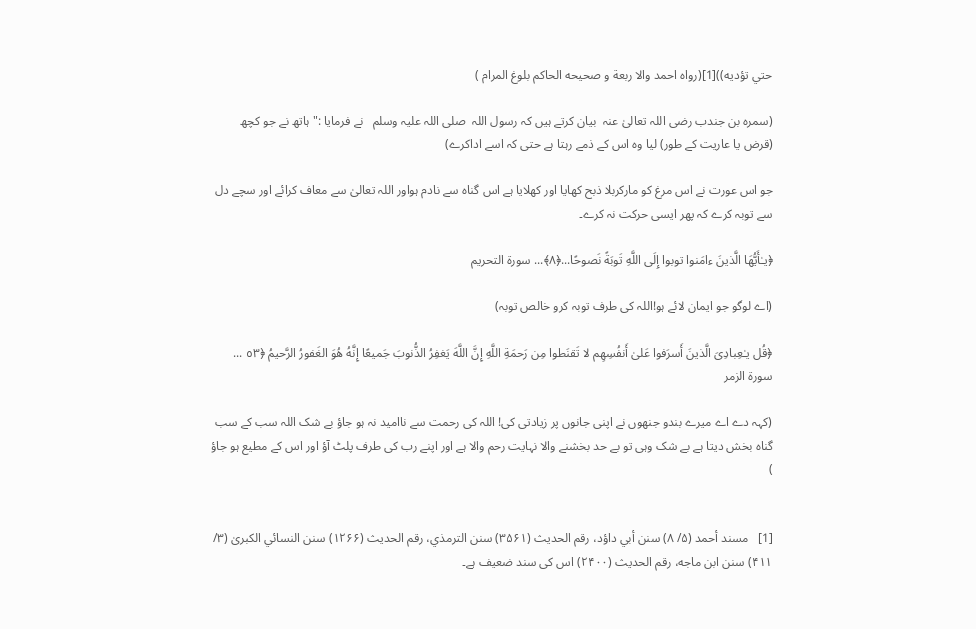حتي تؤديه))[1](رواہ احمد والا ربعة و صحیحه الحاکم بلوغ المرام )

(سمرہ بن جندب رضی اللہ تعالیٰ عنہ  بیان کرتے ہیں کہ رسول اللہ  صلی اللہ علیہ وسلم   نے فرمایا :"ہاتھ نے جو کچھ (قرض یا عاریت کے طور) لیا وہ اس کے ذمے رہتا ہے حتی کہ اسے اداکرے)

جو اس عورت نے اس مرغ کو مارکربلا ذبح کھایا اور کھلایا ہے اس گناہ سے نادم ہواور اللہ تعالیٰ سے معاف کرائے اور سچے دل سے توبہ کرے کہ پھر ایسی حرکت نہ کرے۔

﴿يـٰأَيُّهَا الَّذينَ ءامَنوا توبوا إِلَى اللَّهِ تَوبَةً نَصوحًا...﴿٨﴾... سورة التحريم

(اے لوگو جو ایمان لائے ہو!اللہ کی طرف توبہ کرو خالص توبہ)

﴿قُل يـٰعِبادِىَ الَّذينَ أَسرَفوا عَلىٰ أَنفُسِهِم لا تَقنَطوا مِن رَحمَةِ اللَّهِ إِنَّ اللَّهَ يَغفِرُ الذُّنوبَ جَميعًا إِنَّهُ هُوَ الغَفورُ الرَّحيمُ ﴿٥٣ ... سورة الزمر

(کہہ دے اے میرے بندو جنھوں نے اپنی جانوں پر زیادتی کی! اللہ کی رحمت سے ناامید نہ ہو جاؤ بے شک اللہ سب کے سب گناہ بخش دیتا ہے بے شک وہی تو بے حد بخشنے والا نہایت رحم والا ہے اور اپنے رب کی طرف پلٹ آؤ اور اس کے مطیع ہو جاؤ )


[1]   مسند أحمد (۵/ ۸) سنن أبي داؤد، رقم الحدیث (۳۵۶۱) سنن الترمذي، رقم الحدیث (۱۲۶۶) سنن النسائي الکبریٰ (۳/ ۴۱۱) سنن ابن ماجه، رقم الحدیث (۲۴۰۰) اس کی سند ضعیف ہے۔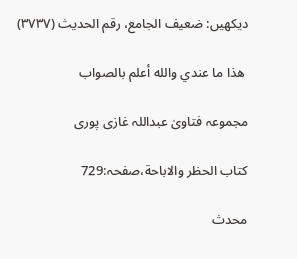دیکھیں: ضعیف الجامع، رقم الحدیث (۳۷۳۷)

 ھذا ما عندي والله أعلم بالصواب

مجموعہ فتاویٰ عبداللہ غازی پوری

كتاب الحظر والاباحة،صفحہ:729

محدث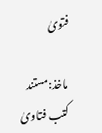فتویٰ

ماخذ:مستند کتب فتاویٰ